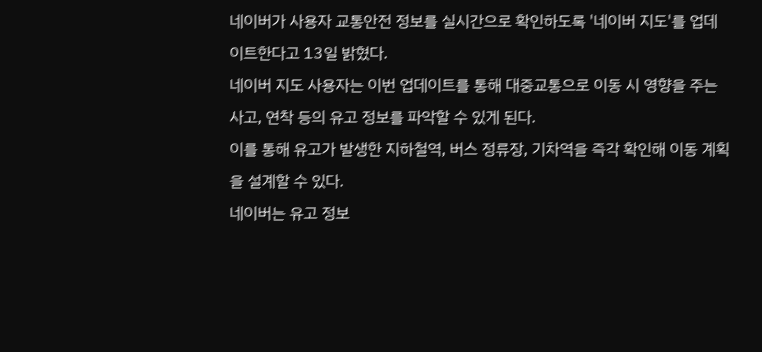네이버가 사용자 교통안전 정보를 실시간으로 확인하도록 '네이버 지도'를 업데이트한다고 13일 밝혔다.
네이버 지도 사용자는 이번 업데이트를 통해 대중교통으로 이동 시 영향을 주는 사고, 연착 등의 유고 정보를 파악할 수 있게 된다.
이를 통해 유고가 발생한 지하철역, 버스 정류장, 기차역을 즉각 확인해 이동 계획을 설계할 수 있다.
네이버는 유고 정보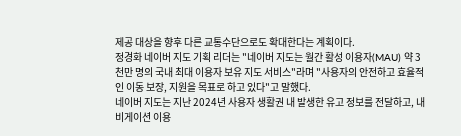제공 대상을 향후 다른 교통수단으로도 확대한다는 계획이다.
정경화 네이버 지도 기획 리더는 "네이버 지도는 월간 활성 이용자(MAU) 약 3천만 명의 국내 최대 이용자 보유 지도 서비스"라며 "사용자의 안전하고 효율적인 이동 보장, 지원을 목표로 하고 있다"고 말했다.
네이버 지도는 지난 2024년 사용자 생활권 내 발생한 유고 정보를 전달하고, 내비게이션 이용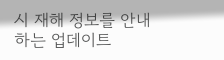시 재해 정보를 안내하는 업데이트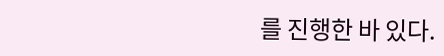를 진행한 바 있다.